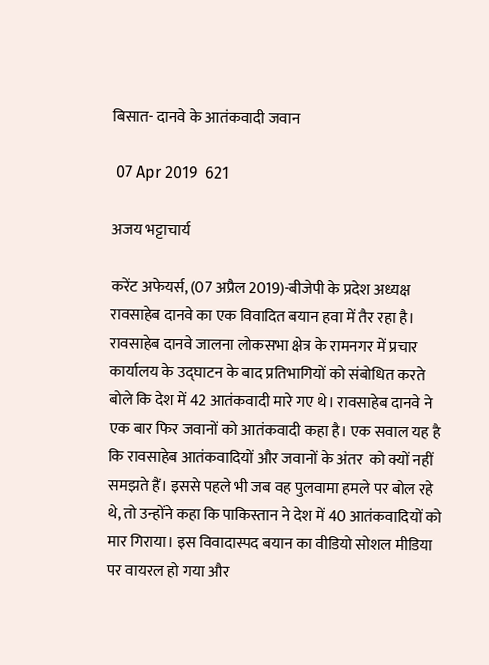बिसात- दानवे के आतंकवादी जवान

 07 Apr 2019  621

अजय भट्टाचार्य

करेंट अफेयर्स, (07 अप्रैल 2019)-बीजेपी के प्रदेश अध्यक्ष रावसाहेब दानवे का एक विवादित बयान हवा में तैर रहा है। रावसाहेब दानवे जालना लोकसभा क्षेत्र के रामनगर में प्रचार कार्यालय के उद्घाटन के बाद प्रतिभागियों को संबोधित करते बोले कि देश में 42 आतंकवादी मारे गए थे। रावसाहेब दानवे ने एक बार फिर जवानों को आतंकवादी कहा है। एक सवाल यह है कि रावसाहेब आतंकवादियों और जवानों के अंतर  को क्यों नहीं समझते हैं। इससे पहले भी जब वह पुलवामा हमले पर बोल रहे थे, तो उन्होंने कहा कि पाकिस्तान ने देश में 40 आतंकवादियों को मार गिराया। इस विवादास्पद बयान का वीडियो सोशल मीडिया पर वायरल हो गया और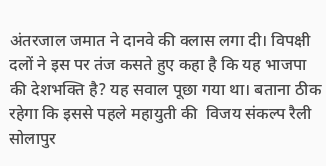अंतरजाल जमात ने दानवे की क्लास लगा दी। विपक्षी दलों ने इस पर तंज कसते हुए कहा है कि यह भाजपा की देशभक्ति है? यह सवाल पूछा गया था। बताना ठीक रहेगा कि इससे पहले महायुती की  विजय संकल्प रैली  सोलापुर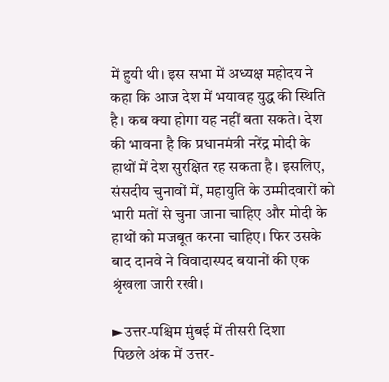में हुयी थी। इस सभा में अध्यक्ष महोदय ने कहा कि आज देश में भयावह युद्ध की स्थिति है। कब क्या होगा यह नहीं बता सकते। देश की भावना है कि प्रधानमंत्री नरेंद्र मोदी के हाथों में देश सुरक्षित रह सकता है। इसलिए, संसदीय चुनावों में, महायुति के उम्मीदवारों को भारी मतों से चुना जाना चाहिए और मोदी के हाथों को मजबूत करना चाहिए। फिर उसके बाद दानवे ने विवादास्पद बयानों की एक श्रृंखला जारी रखी।

►उत्तर-पश्चिम मुंबई में तीसरी दिशा
पिछले अंक में उत्तर-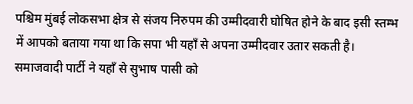पश्चिम मुंबई लोकसभा क्षेत्र से संजय निरुपम की उम्मीदवारी घोषित होने के बाद इसी स्तम्भ में आपको बताया गया था कि सपा भी यहाँ से अपना उम्मीदवार उतार सकती है। समाजवादी पार्टी ने यहाँ से सुभाष पासी को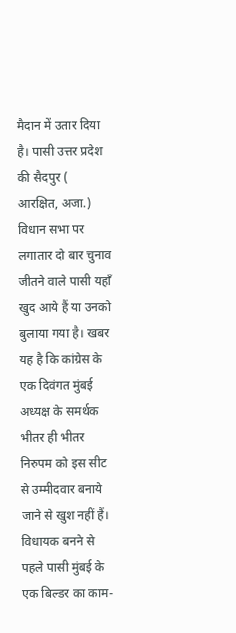मैदान में उतार दिया है। पासी उत्तर प्रदेश की सैदपुर ( आरक्षित, अजा.) विधान सभा पर लगातार दो बार चुनाव जीतने वाले पासी यहाँ खुद आये हैं या उनको बुलाया गया है। खबर यह है कि कांग्रेस के एक दिवंगत मुंबई अध्यक्ष के समर्थक भीतर ही भीतर निरुपम को इस सीट से उम्मीदवार बनाये जाने से खुश नहीं हैं। विधायक बनने से पहले पासी मुंबई के एक बिल्डर का काम-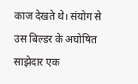काज देखते थे। संयोग से उस बिल्डर के अघोषित साझेदार एक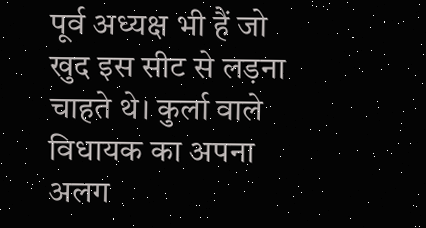पूर्व अध्यक्ष भी हैं जो खुद इस सीट से लड़ना चाहते थे। कुर्ला वाले विधायक का अपना अलग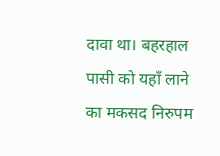दावा था। बहरहाल पासी को यहाँ लाने का मकसद निरुपम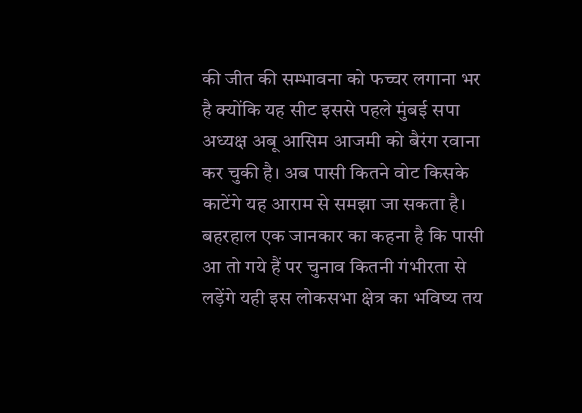की जीत की सम्भावना को फच्चर लगाना भर है क्योंकि यह सीट इससे पहले मुंबई सपा अध्यक्ष अबू आसिम आजमी को बैरंग रवाना कर चुकी है। अब पासी कितने वोट किसके काटेंगे यह आराम से समझा जा सकता है। बहरहाल एक जानकार का कहना है कि पासी आ तो गये हैं पर चुनाव कितनी गंभीरता से लड़ेंगे यही इस लोकसभा क्षेत्र का भविष्य तय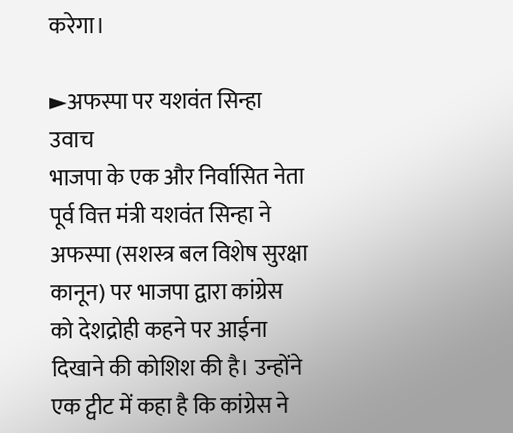करेगा।

►अफस्पा पर यशवंत सिन्हा उवाच
भाजपा के एक और निर्वासित नेता पूर्व वित्त मंत्री यशवंत सिन्हा ने अफस्पा (सशस्त्र बल विशेष सुरक्षा कानून) पर भाजपा द्वारा कांग्रेस को देशद्रोही कहने पर आईना दिखाने की कोशिश की है। उन्होंने एक ट्वीट में कहा है कि कांग्रेस ने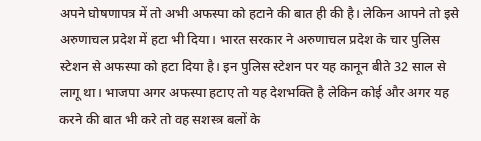अपने घोषणापत्र में तो अभी अफस्पा को हटाने की बात ही की है। लेकिन आपने तो इसे अरुणाचल प्रदेश में हटा भी दिया। भारत सरकार ने अरुणाचल प्रदेश के चार पुलिस स्टेशन से अफस्पा को हटा दिया है। इन पुलिस स्टेशन पर यह कानून बीते 32 साल से लागू था। भाजपा अगर अफस्पा हटाए तो यह देशभक्ति है लेकिन कोई और अगर यह करने की बात भी करे तो वह सशस्त्र बलों के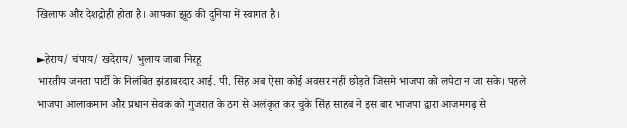खिलाफ और देशद्रोही होता है। आपका झूठ की दुनिया में स्वागत है।

►हेराय/ चंपाय/ खदेराय/ भुलाय जाबा निरहू
भारतीय जनता पार्टी के निलंबित झंडाबरदार आई. पी. सिंह अब ऐसा कोई अवसर नहीं छोड़ते जिसमे भाजपा को लपेटा न जा सके। पहले भाजपा आलाकमान और प्रधान सेवक को गुजरात के ठग से अलंकृत कर चुके सिंह साहब ने इस बार भाजपा द्वारा आजमगढ़ से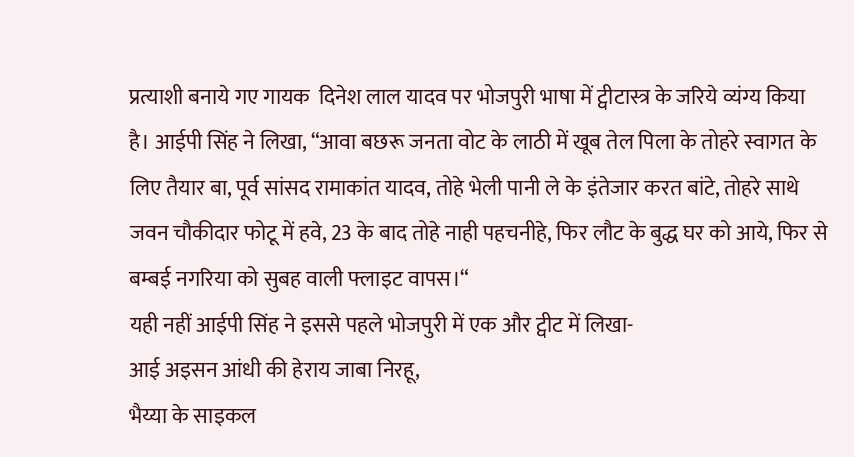प्रत्याशी बनाये गए गायक  दिनेश लाल यादव पर भोजपुरी भाषा में ट्वीटास्त्र के जरिये व्यंग्य किया है। आईपी सिंह ने लिखा, “आवा बछरू जनता वोट के लाठी में खूब तेल पिला के तोहरे स्वागत के लिए तैयार बा, पूर्व सांसद रामाकांत यादव, तोहे भेली पानी ले के इंतेजार करत बांटे, तोहरे साथे जवन चौकीदार फोटू में हवे, 23 के बाद तोहे नाही पहचनीहे, फिर लौट के बुद्ध घर को आये, फिर से बम्बई नगरिया को सुबह वाली फ्लाइट वापस।“
यही नहीं आईपी सिंह ने इससे पहले भोजपुरी में एक और ट्वीट में लिखा-
आई अइसन आंधी की हेराय जाबा निरहू,
भैय्या के साइकल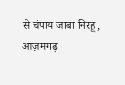से चंपाय जाबा निरहू,
आज़मगढ़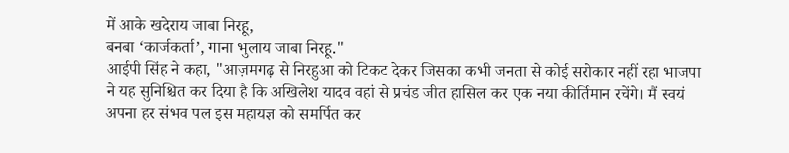में आके खदेराय जाबा निरहू,
बनबा ‘कार्जकर्ता’, गाना भुलाय जाबा निरहू."
आईपी सिंह ने कहा, "आज़मगढ़ से निरहुआ को टिकट देकर जिसका कभी जनता से कोई सरोकार नहीं रहा भाजपा ने यह सुनिश्चित कर दिया है कि अखिलेश यादव वहां से प्रचंड जीत हासिल कर एक नया कीर्तिमान रचेंगे। मैं स्वयं अपना हर संभव पल इस महायज्ञ को समर्पित कर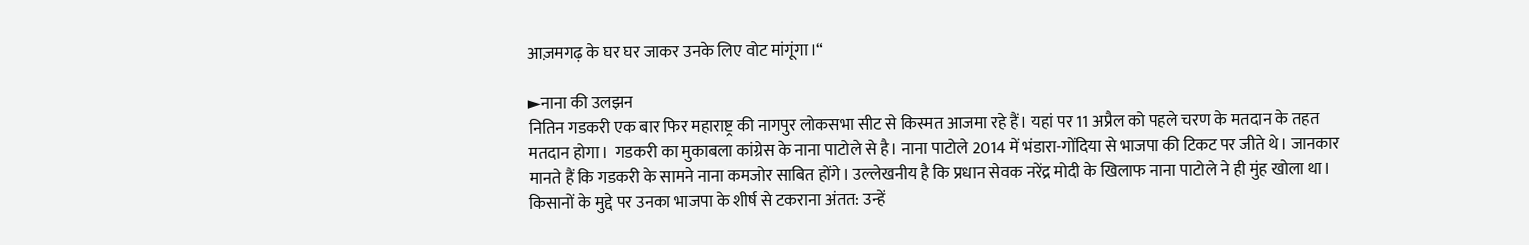आज़मगढ़ के घर घर जाकर उनके लिए वोट मांगूंगा।“

►नाना की उलझन
नितिन गडकरी एक बार फिर महाराष्ट्र की नागपुर लोकसभा सीट से किस्मत आजमा रहे हैं। यहां पर 11 अप्रैल को पहले चरण के मतदान के तहत मतदान होगा।  गडकरी का मुकाबला कांग्रेस के नाना पाटोले से है। नाना पाटोले 2014 में भंडारा-गोंदिया से भाजपा की टिकट पर जीते थे। जानकार मानते हैं कि गडकरी के सामने नाना कमजोर साबित होंगे। उल्लेखनीय है कि प्रधान सेवक नरेंद्र मोदी के खिलाफ नाना पाटोले ने ही मुंह खोला था। किसानों के मुद्दे पर उनका भाजपा के शीर्ष से टकराना अंतत: उन्हें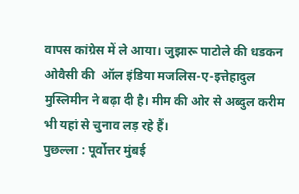वापस कांग्रेस में ले आया। जुझारू पाटोले की धडकन ओवैसी की  ऑल इंडिया मजलिस-ए-इत्तेहादुल मुस्लिमीन ने बढ़ा दी है। मीम की ओर से अब्दुल करीम भी यहां से चुनाव लड़ रहे हैं।
पुछल्ला : पूर्वोत्तर मुंबई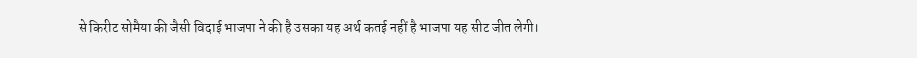से किरीट सोमैया की जैसी विदाई भाजपा ने की है उसका यह अर्थ कतई नहीं है भाजपा यह सीट जीत लेगी।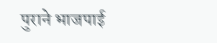पुराने भाजपाई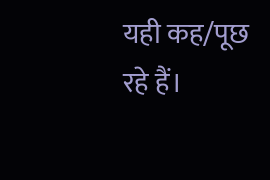यही कह/पूछ रहे हैं।